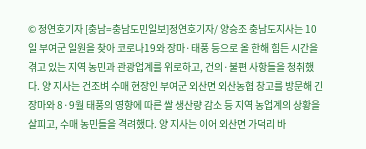© 정연호기자 [충남=충남도민일보]정연호기자/ 양승조 충남도지사는 10일 부여군 일원을 찾아 코로나19와 장마·태풍 등으로 올 한해 힘든 시간을 겪고 있는 지역 농민과 관광업계를 위로하고, 건의·불편 사항들을 청취했다. 양 지사는 건조벼 수매 현장인 부여군 외산면 외산농협 창고를 방문해 긴 장마와 8·9월 태풍의 영향에 따른 쌀 생산량 감소 등 지역 농업계의 상황을 살피고, 수매 농민들을 격려했다. 양 지사는 이어 외산면 가덕리 바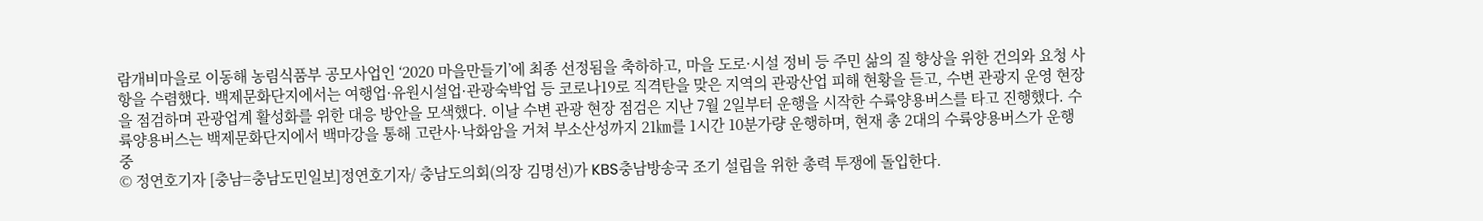람개비마을로 이동해 농림식품부 공모사업인 ‘2020 마을만들기’에 최종 선정됨을 축하하고, 마을 도로·시설 정비 등 주민 삶의 질 향상을 위한 건의와 요청 사항을 수렴했다. 백제문화단지에서는 여행업·유원시설업·관광숙박업 등 코로나19로 직격탄을 맞은 지역의 관광산업 피해 현황을 듣고, 수변 관광지 운영 현장을 점검하며 관광업계 활성화를 위한 대응 방안을 모색했다. 이날 수변 관광 현장 점검은 지난 7월 2일부터 운행을 시작한 수륙양용버스를 타고 진행했다. 수륙양용버스는 백제문화단지에서 백마강을 통해 고란사·낙화암을 거쳐 부소산성까지 21㎞를 1시간 10분가량 운행하며, 현재 총 2대의 수륙양용버스가 운행 중
© 정연호기자 [충남=충남도민일보]정연호기자/ 충남도의회(의장 김명선)가 KBS충남방송국 조기 설립을 위한 총력 투쟁에 돌입한다.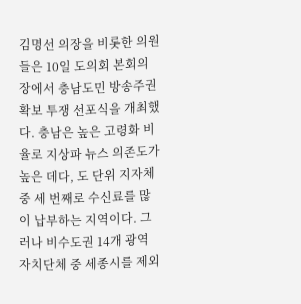김명선 의장을 비롯한 의원들은 10일 도의회 본회의장에서 충남도민 방송주권 확보 투쟁 선포식을 개최했다. 충남은 높은 고령화 비율로 지상파 뉴스 의존도가 높은 데다, 도 단위 지자체 중 세 번째로 수신료를 많이 납부하는 지역이다. 그러나 비수도권 14개 광역자치단체 중 세종시를 제외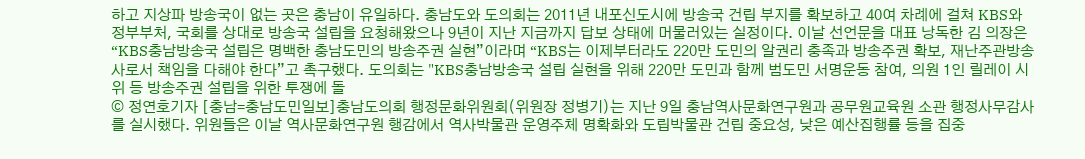하고 지상파 방송국이 없는 곳은 충남이 유일하다. 충남도와 도의회는 2011년 내포신도시에 방송국 건립 부지를 확보하고 40여 차례에 걸쳐 KBS와 정부부처, 국회를 상대로 방송국 설립을 요청해왔으나 9년이 지난 지금까지 답보 상태에 머물러있는 실정이다. 이날 선언문을 대표 낭독한 김 의장은 “KBS충남방송국 설립은 명백한 충남도민의 방송주권 실현”이라며 “KBS는 이제부터라도 220만 도민의 알권리 충족과 방송주권 확보, 재난주관방송사로서 책임을 다해야 한다”고 촉구했다. 도의회는 "KBS충남방송국 설립 실현을 위해 220만 도민과 함께 범도민 서명운동 참여, 의원 1인 릴레이 시위 등 방송주권 설립을 위한 투쟁에 돌
© 정연호기자 [충남=충남도민일보]충남도의회 행정문화위원회(위원장 정병기)는 지난 9일 충남역사문화연구원과 공무원교육원 소관 행정사무감사를 실시했다. 위원들은 이날 역사문화연구원 행감에서 역사박물관 운영주체 명확화와 도립박물관 건립 중요성, 낮은 예산집행률 등을 집중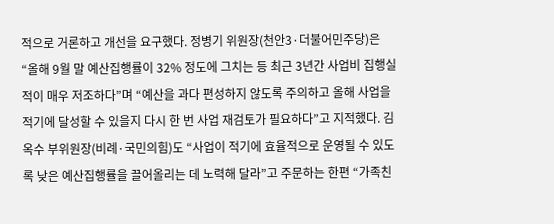적으로 거론하고 개선을 요구했다. 정병기 위원장(천안3·더불어민주당)은 “올해 9월 말 예산집행률이 32% 정도에 그치는 등 최근 3년간 사업비 집행실적이 매우 저조하다”며 “예산을 과다 편성하지 않도록 주의하고 올해 사업을 적기에 달성할 수 있을지 다시 한 번 사업 재검토가 필요하다”고 지적했다. 김옥수 부위원장(비례·국민의힘)도 “사업이 적기에 효율적으로 운영될 수 있도록 낮은 예산집행률을 끌어올리는 데 노력해 달라”고 주문하는 한편 “가족친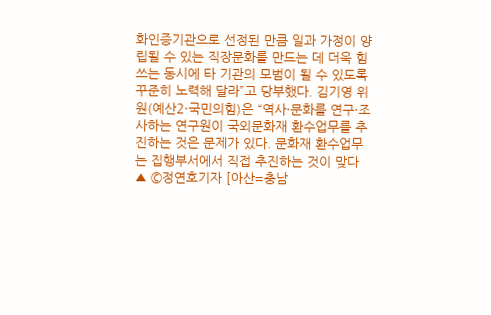화인증기관으로 선정된 만큼 일과 가정이 양립될 수 있는 직장문화를 만드는 데 더욱 힘쓰는 동시에 타 기관의 모범이 될 수 있도록 꾸준히 노력해 달라”고 당부했다. 김기영 위원(예산2·국민의힘)은 “역사·문화를 연구·조사하는 연구원이 국외문화재 환수업무를 추진하는 것은 문제가 있다. 문화재 환수업무는 집행부서에서 직접 추진하는 것이 맞다
▲ ©정연호기자 [아산=충남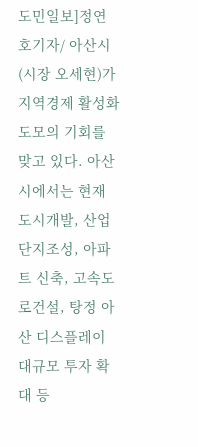도민일보]정연호기자/ 아산시(시장 오세현)가 지역경제 활성화 도모의 기회를 맞고 있다. 아산시에서는 현재 도시개발, 산업단지조성, 아파트 신축, 고속도로건설, 탕정 아산 디스플레이 대규모 투자 확대 등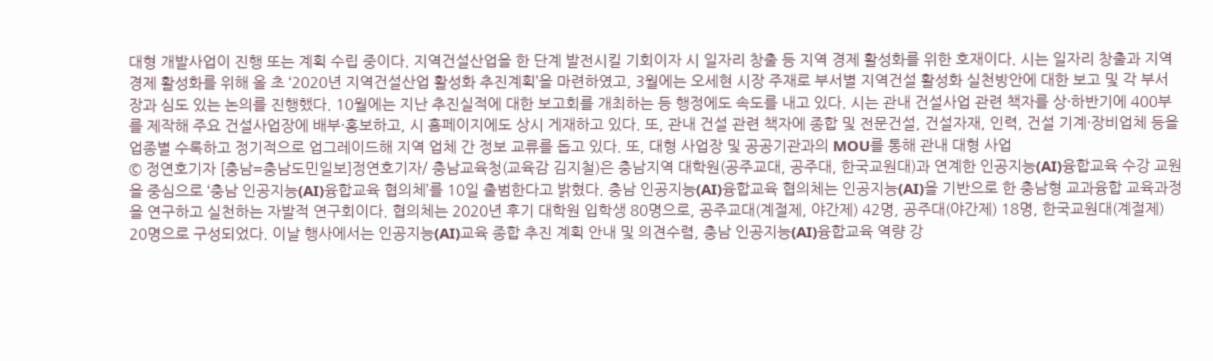대형 개발사업이 진행 또는 계획 수립 중이다. 지역건설산업을 한 단계 발전시킬 기회이자 시 일자리 창출 등 지역 경제 활성화를 위한 호재이다. 시는 일자리 창출과 지역경제 활성화를 위해 올 초 ‘2020년 지역건설산업 활성화 추진계획’을 마련하였고, 3월에는 오세현 시장 주재로 부서별 지역건설 활성화 실천방안에 대한 보고 및 각 부서장과 심도 있는 논의를 진행했다. 10월에는 지난 추진실적에 대한 보고회를 개최하는 등 행정에도 속도를 내고 있다. 시는 관내 건설사업 관련 책자를 상·하반기에 400부를 제작해 주요 건설사업장에 배부·홍보하고, 시 홈페이지에도 상시 게재하고 있다. 또, 관내 건설 관련 책자에 종합 및 전문건설, 건설자재, 인력, 건설 기계·장비업체 등을 업종별 수록하고 정기적으로 업그레이드해 지역 업체 간 정보 교류를 돕고 있다. 또, 대형 사업장 및 공공기관과의 MOU를 통해 관내 대형 사업
© 정연호기자 [충남=충남도민일보]정연호기자/ 충남교육청(교육감 김지철)은 충남지역 대학원(공주교대, 공주대, 한국교원대)과 연계한 인공지능(AI)융합교육 수강 교원을 중심으로 ‘충남 인공지능(AI)융합교육 협의체’를 10일 출범한다고 밝혔다. 충남 인공지능(AI)융합교육 협의체는 인공지능(AI)을 기반으로 한 충남형 교과융합 교육과정을 연구하고 실천하는 자발적 연구회이다. 협의체는 2020년 후기 대학원 입학생 80명으로, 공주교대(계절제, 야간제) 42명, 공주대(야간제) 18명, 한국교원대(계절제) 20명으로 구성되었다. 이날 행사에서는 인공지능(AI)교육 종합 추진 계획 안내 및 의견수렴, 충남 인공지능(AI)융합교육 역량 강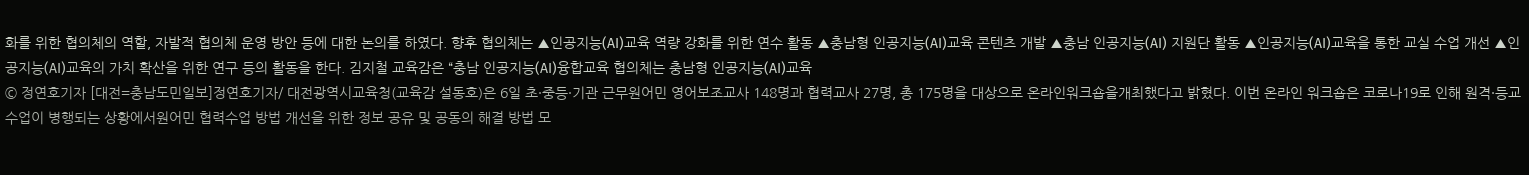화를 위한 협의체의 역할, 자발적 협의체 운영 방안 등에 대한 논의를 하였다. 향후 협의체는 ▲인공지능(AI)교육 역량 강화를 위한 연수 활동 ▲충남형 인공지능(AI)교육 콘텐츠 개발 ▲충남 인공지능(AI) 지원단 활동 ▲인공지능(AI)교육을 통한 교실 수업 개선 ▲인공지능(AI)교육의 가치 확산을 위한 연구 등의 활동을 한다. 김지철 교육감은 “충남 인공지능(AI)융합교육 협의체는 충남형 인공지능(AI)교육
© 정연호기자 [대전=충남도민일보]정연호기자/ 대전광역시교육청(교육감 설동호)은 6일 초·중등·기관 근무원어민 영어보조교사 148명과 협력교사 27명, 총 175명을 대상으로 온라인워크숍을개최했다고 밝혔다. 이번 온라인 워크숍은 코로나19로 인해 원격·등교수업이 병행되는 상황에서원어민 협력수업 방법 개선을 위한 정보 공유 및 공동의 해결 방법 모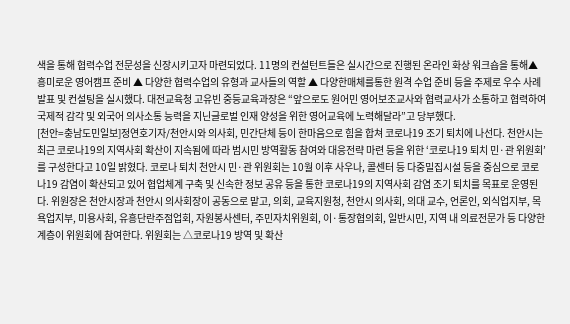색을 통해 협력수업 전문성을 신장시키고자 마련되었다. 11명의 컨설턴트들은 실시간으로 진행된 온라인 화상 워크숍을 통해▲ 흥미로운 영어캠프 준비 ▲ 다양한 협력수업의 유형과 교사들의 역할 ▲ 다양한매체를통한 원격 수업 준비 등을 주제로 우수 사례 발표 및 컨설팅을 실시했다. 대전교육청 고유빈 중등교육과장은 “앞으로도 원어민 영어보조교사와 협력교사가 소통하고 협력하여 국제적 감각 및 외국어 의사소통 능력을 지닌글로벌 인재 양성을 위한 영어교육에 노력해달라”고 당부했다.
[천안=충남도민일보]정연호기자/천안시와 의사회, 민간단체 등이 한마음으로 힘을 합쳐 코로나19 조기 퇴치에 나선다. 천안시는 최근 코로나19의 지역사회 확산이 지속됨에 따라 범시민 방역활동 참여와 대응전략 마련 등을 위한 ‘코로나19 퇴치 민·관 위원회’를 구성한다고 10일 밝혔다. 코로나 퇴치 천안시 민·관 위원회는 10월 이후 사우나, 콜센터 등 다중밀집시설 등을 중심으로 코로나19 감염이 확산되고 있어 협업체계 구축 및 신속한 정보 공유 등을 통한 코로나19의 지역사회 감염 조기 퇴치를 목표로 운영된다. 위원장은 천안시장과 천안시 의사회장이 공동으로 맡고, 의회, 교육지원청, 천안시 의사회, 의대 교수, 언론인, 외식업지부, 목욕업지부, 미용사회, 유흥단란주점업회, 자원봉사센터, 주민자치위원회, 이·통장협의회, 일반시민, 지역 내 의료전문가 등 다양한 계층이 위원회에 참여한다. 위원회는 △코로나19 방역 및 확산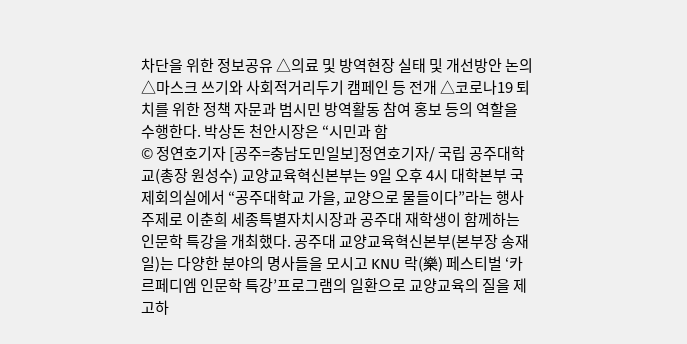차단을 위한 정보공유 △의료 및 방역현장 실태 및 개선방안 논의 △마스크 쓰기와 사회적거리두기 캠페인 등 전개 △코로나19 퇴치를 위한 정책 자문과 범시민 방역활동 참여 홍보 등의 역할을 수행한다. 박상돈 천안시장은 “시민과 함
© 정연호기자 [공주=충남도민일보]정연호기자/ 국립 공주대학교(총장 원성수) 교양교육혁신본부는 9일 오후 4시 대학본부 국제회의실에서 “공주대학교 가을, 교양으로 물들이다”라는 행사 주제로 이춘희 세종특별자치시장과 공주대 재학생이 함께하는 인문학 특강을 개최했다. 공주대 교양교육혁신본부(본부장 송재일)는 다양한 분야의 명사들을 모시고 KNU 락(樂) 페스티벌 ‘카르페디엠 인문학 특강’프로그램의 일환으로 교양교육의 질을 제고하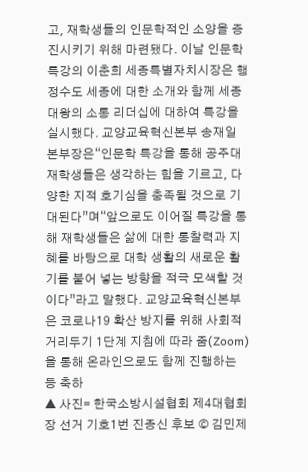고, 재학생들의 인문학적인 소양을 증진시키기 위해 마련됐다. 이날 인문학 특강의 이춘희 세종특별자치시장은 행정수도 세종에 대한 소개와 함께 세종대왕의 소통 리더십에 대하여 특강을 실시했다. 교양교육혁신본부 송재일 본부장은“인문학 특강을 통해 공주대 재학생들은 생각하는 힘을 기르고, 다양한 지적 호기심을 충족될 것으로 기대된다”며“앞으로도 이어질 특강을 통해 재학생들은 삶에 대한 통찰력과 지혜를 바탕으로 대학 생활의 새로운 활기를 불어 넣는 방향을 적극 모색할 것이다”라고 말했다. 교양교육혁신본부은 코로나19 확산 방지를 위해 사회적 거리두기 1단계 지침에 따라 줌(Zoom)을 통해 온라인으로도 함께 진행하는 등 축하
▲ 사진= 한국소방시설협회 제4대협회장 선거 기호1번 진종신 후보 © 김민제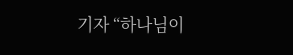기자 “하나님이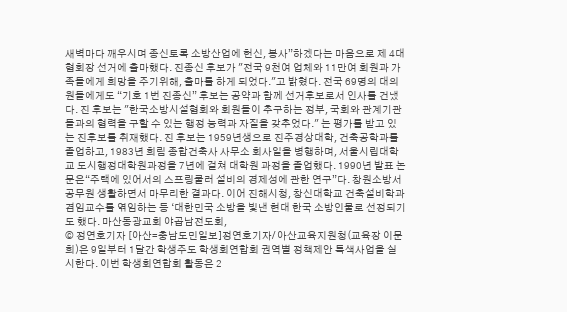새벽마다 깨우시며 종신토록 소방산업에 헌신, 봉사”하겠다는 마음으로 제 4대 협회장 선거에 출마했다. 진종신 후보가 "전국 9천여 업체와 11만여 회원과 가족들에게 희망을 주기위해, 출마를 하게 되었다."고 밝혔다. 전국 69명의 대의원들에게도 “기호 1번 진종신” 후보는 공약과 함께 선거후보로서 인사를 건냈다. 진 후보는 "한국소방시설협회와 회원들이 추구하는 정부, 국회와 관계기관들과의 협력을 구할 수 있는 행정 능력과 자질을 갖추었다." 는 평가를 받고 있는 진후보를 취재했다. 진 후보는 1959년생으로 진주경상대학, 건축공학과를 졸업하고, 1983년 희림 종합건축사 사무소 회사일을 병행하며, 서울시립대학교 도시행정대학원과정을 7년에 걸쳐 대학원 과정을 졸업했다. 1990년 발표 논문은“주택에 있어서의 스프링쿨러 설비의 경제성에 관한 연구”다. 창원소방서 공무원 생활하면서 마무리한 결과다. 이어 진해시청, 창신대학교 건축설비학과 겸임교수를 엮임하는 등 ‘대한민국 소방을 빛낸 현대 한국 소방인물로 선정되기도 했다. 마산동광교회 야곱남전도회,
© 정연호기자 [아산=충남도민일보]정연호기자/ 아산교육지원청(교육장 이문희)은 9일부터 1달간 학생주도 학생회연합회 권역별 정책제안 특색사업을 실시한다. 이번 학생회연합회 활동은 2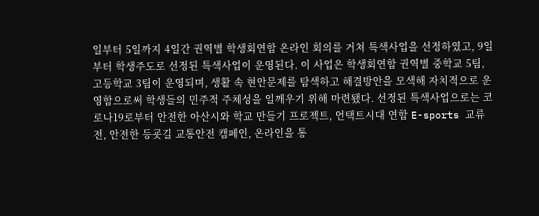일부터 5일까지 4일간 권역별 학생회연합 온라인 회의를 거쳐 특색사업을 선정하였고, 9일부터 학생주도로 선정된 특색사업이 운영된다. 이 사업은 학생회연합 권역별 중학교 5팀, 고등학교 3팀이 운영되며, 생활 속 현안문제를 탐색하고 해결방안을 모색해 자치적으로 운영함으로써 학생들의 민주적 주체성을 일깨우기 위해 마련됐다. 선정된 특색사업으로는 코로나19로부터 안전한 아산시와 학교 만들기 프로젝트, 언택트시대 연합 E-sports 교류전, 안전한 등굣길 교통안전 캠페인, 온라인을 통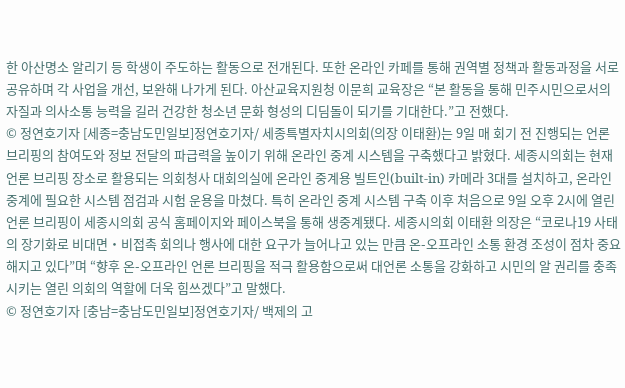한 아산명소 알리기 등 학생이 주도하는 활동으로 전개된다. 또한 온라인 카페를 통해 권역별 정책과 활동과정을 서로 공유하며 각 사업을 개선, 보완해 나가게 된다. 아산교육지원청 이문희 교육장은 “본 활동을 통해 민주시민으로서의 자질과 의사소통 능력을 길러 건강한 청소년 문화 형성의 디딤돌이 되기를 기대한다.”고 전했다.
© 정연호기자 [세종=충남도민일보]정연호기자/ 세종특별자치시의회(의장 이태환)는 9일 매 회기 전 진행되는 언론 브리핑의 참여도와 정보 전달의 파급력을 높이기 위해 온라인 중계 시스템을 구축했다고 밝혔다. 세종시의회는 현재 언론 브리핑 장소로 활용되는 의회청사 대회의실에 온라인 중계용 빌트인(built-in) 카메라 3대를 설치하고, 온라인 중계에 필요한 시스템 점검과 시험 운용을 마쳤다. 특히 온라인 중계 시스템 구축 이후 처음으로 9일 오후 2시에 열린 언론 브리핑이 세종시의회 공식 홈페이지와 페이스북을 통해 생중계됐다. 세종시의회 이태환 의장은 “코로나19 사태의 장기화로 비대면‧비접촉 회의나 행사에 대한 요구가 늘어나고 있는 만큼 온-오프라인 소통 환경 조성이 점차 중요해지고 있다”며 “향후 온-오프라인 언론 브리핑을 적극 활용함으로써 대언론 소통을 강화하고 시민의 알 권리를 충족시키는 열린 의회의 역할에 더욱 힘쓰겠다”고 말했다.
© 정연호기자 [충남=충남도민일보]정연호기자/ 백제의 고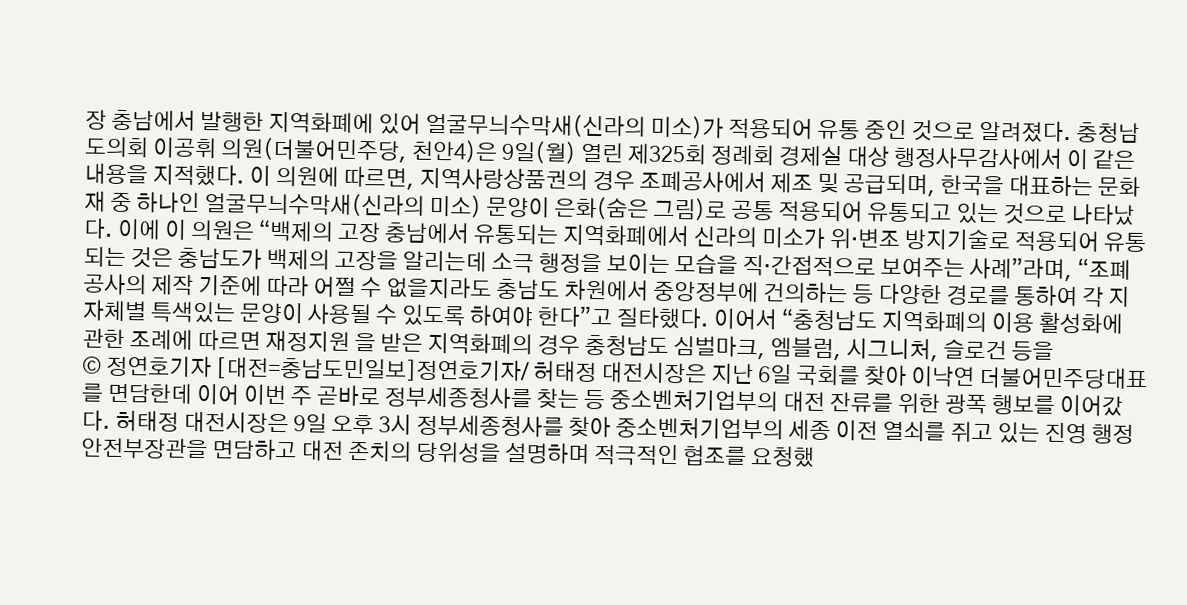장 충남에서 발행한 지역화폐에 있어 얼굴무늬수막새(신라의 미소)가 적용되어 유통 중인 것으로 알려졌다. 충청남도의회 이공휘 의원(더불어민주당, 천안4)은 9일(월) 열린 제325회 정례회 경제실 대상 행정사무감사에서 이 같은 내용을 지적했다. 이 의원에 따르면, 지역사랑상품권의 경우 조폐공사에서 제조 및 공급되며, 한국을 대표하는 문화재 중 하나인 얼굴무늬수막새(신라의 미소) 문양이 은화(숨은 그림)로 공통 적용되어 유통되고 있는 것으로 나타났다. 이에 이 의원은 “백제의 고장 충남에서 유통되는 지역화폐에서 신라의 미소가 위·변조 방지기술로 적용되어 유통되는 것은 충남도가 백제의 고장을 알리는데 소극 행정을 보이는 모습을 직·간접적으로 보여주는 사례”라며, “조폐공사의 제작 기준에 따라 어쩔 수 없을지라도 충남도 차원에서 중앙정부에 건의하는 등 다양한 경로를 통하여 각 지자체별 특색있는 문양이 사용될 수 있도록 하여야 한다”고 질타했다. 이어서 “충청남도 지역화폐의 이용 활성화에 관한 조례에 따르면 재정지원 을 받은 지역화폐의 경우 충청남도 심벌마크, 엠블럼, 시그니처, 슬로건 등을
© 정연호기자 [대전=충남도민일보]정연호기자/ 허태정 대전시장은 지난 6일 국회를 찾아 이낙연 더불어민주당대표를 면담한데 이어 이번 주 곧바로 정부세종청사를 찾는 등 중소벤처기업부의 대전 잔류를 위한 광폭 행보를 이어갔다. 허태정 대전시장은 9일 오후 3시 정부세종청사를 찾아 중소벤처기업부의 세종 이전 열쇠를 쥐고 있는 진영 행정안전부장관을 면담하고 대전 존치의 당위성을 설명하며 적극적인 협조를 요청했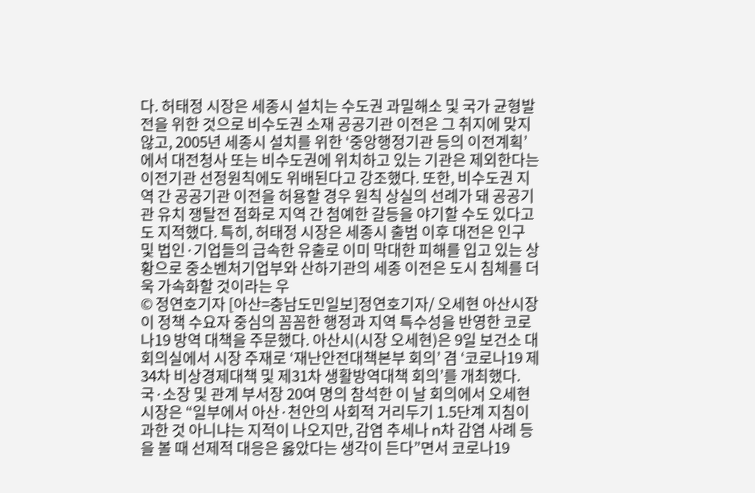다. 허태정 시장은 세종시 설치는 수도권 과밀해소 및 국가 균형발전을 위한 것으로 비수도권 소재 공공기관 이전은 그 취지에 맞지 않고, 2005년 세종시 설치를 위한 ‘중앙행정기관 등의 이전계획’에서 대전청사 또는 비수도권에 위치하고 있는 기관은 제외한다는 이전기관 선정원칙에도 위배된다고 강조했다. 또한, 비수도권 지역 간 공공기관 이전을 허용할 경우 원칙 상실의 선례가 돼 공공기관 유치 쟁탈전 점화로 지역 간 첨예한 갈등을 야기할 수도 있다고도 지적했다. 특히, 허태정 시장은 세종시 출범 이후 대전은 인구 및 법인·기업들의 급속한 유출로 이미 막대한 피해를 입고 있는 상황으로 중소벤처기업부와 산하기관의 세종 이전은 도시 침체를 더욱 가속화할 것이라는 우
© 정연호기자 [아산=충남도민일보]정연호기자/ 오세현 아산시장이 정책 수요자 중심의 꼼꼼한 행정과 지역 특수성을 반영한 코로나19 방역 대책을 주문했다. 아산시(시장 오세현)은 9일 보건소 대회의실에서 시장 주재로 ‘재난안전대책본부 회의’ 겸 ‘코로나19 제34차 비상경제대책 및 제31차 생활방역대책 회의’를 개최했다. 국·소장 및 관계 부서장 20여 명의 참석한 이 날 회의에서 오세현 시장은 “일부에서 아산·천안의 사회적 거리두기 1.5단계 지침이 과한 것 아니냐는 지적이 나오지만, 감염 추세나 n차 감염 사례 등을 볼 때 선제적 대응은 옳았다는 생각이 든다”면서 코로나19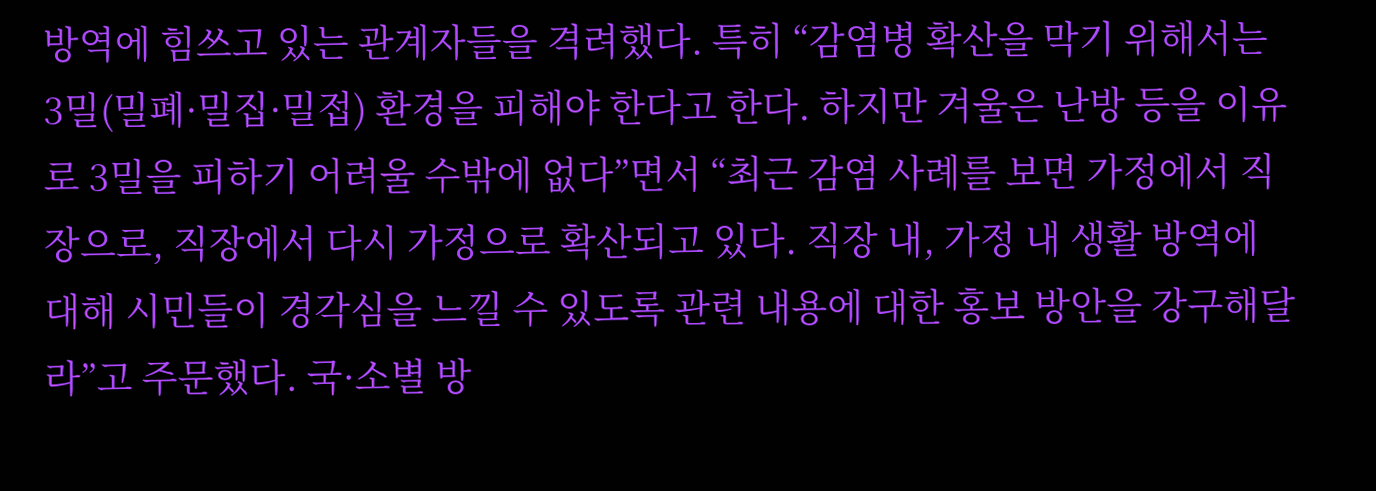방역에 힘쓰고 있는 관계자들을 격려했다. 특히 “감염병 확산을 막기 위해서는 3밀(밀폐·밀집·밀접) 환경을 피해야 한다고 한다. 하지만 겨울은 난방 등을 이유로 3밀을 피하기 어려울 수밖에 없다”면서 “최근 감염 사례를 보면 가정에서 직장으로, 직장에서 다시 가정으로 확산되고 있다. 직장 내, 가정 내 생활 방역에 대해 시민들이 경각심을 느낄 수 있도록 관련 내용에 대한 홍보 방안을 강구해달라”고 주문했다. 국·소별 방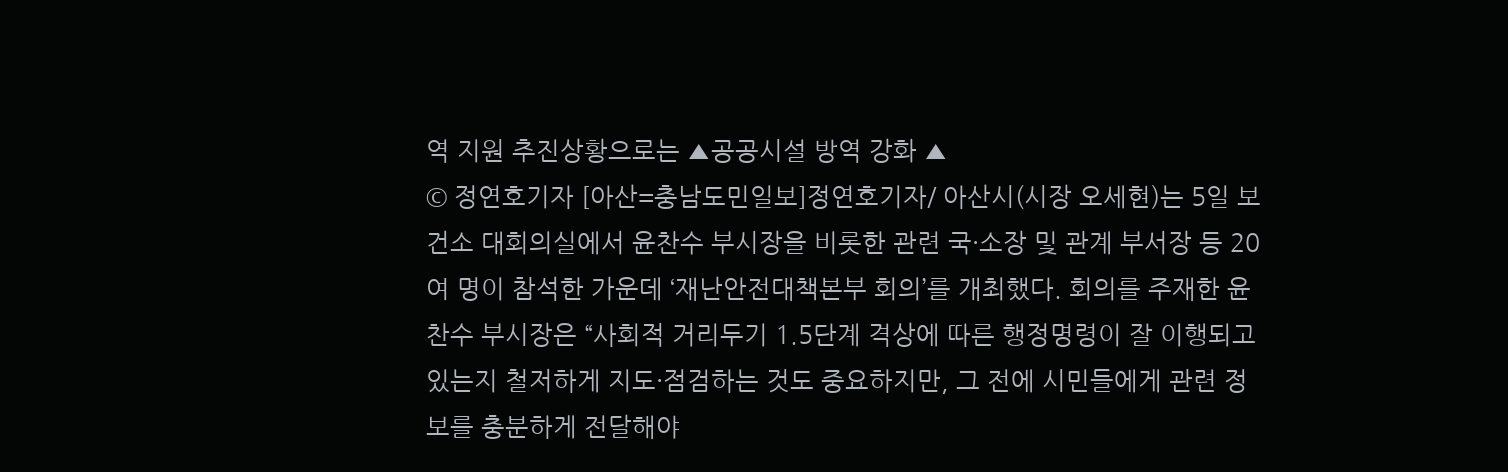역 지원 추진상황으로는 ▲공공시설 방역 강화 ▲
© 정연호기자 [아산=충남도민일보]정연호기자/ 아산시(시장 오세현)는 5일 보건소 대회의실에서 윤찬수 부시장을 비롯한 관련 국·소장 및 관계 부서장 등 20여 명이 참석한 가운데 ‘재난안전대책본부 회의’를 개최했다. 회의를 주재한 윤찬수 부시장은 “사회적 거리두기 1.5단계 격상에 따른 행정명령이 잘 이행되고 있는지 철저하게 지도·점검하는 것도 중요하지만, 그 전에 시민들에게 관련 정보를 충분하게 전달해야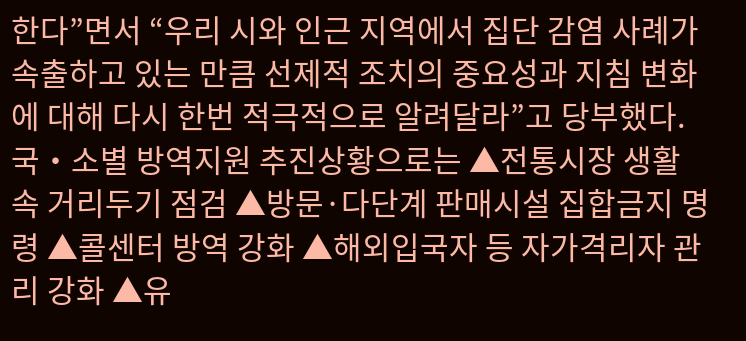한다”면서 “우리 시와 인근 지역에서 집단 감염 사례가 속출하고 있는 만큼 선제적 조치의 중요성과 지침 변화에 대해 다시 한번 적극적으로 알려달라”고 당부했다. 국・소별 방역지원 추진상황으로는 ▲전통시장 생활 속 거리두기 점검 ▲방문·다단계 판매시설 집합금지 명령 ▲콜센터 방역 강화 ▲해외입국자 등 자가격리자 관리 강화 ▲유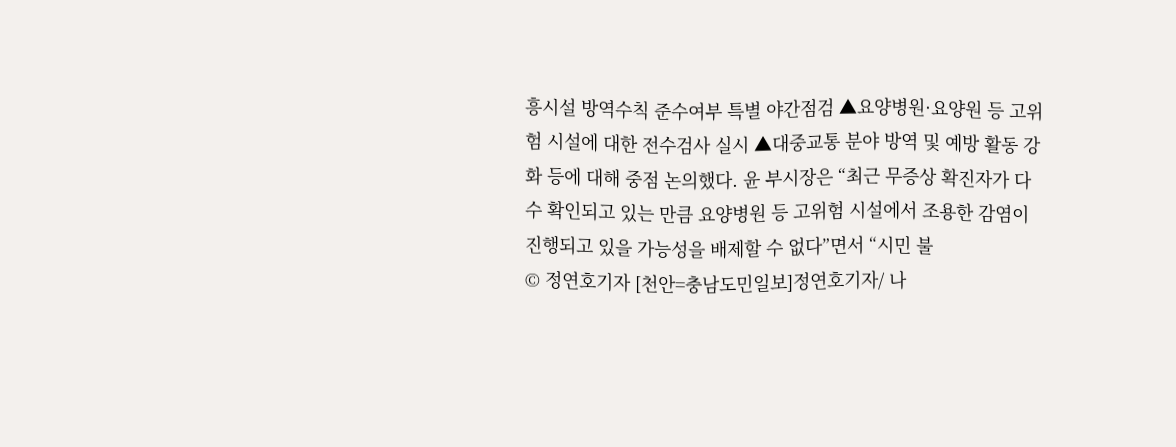흥시설 방역수칙 준수여부 특별 야간점검 ▲요양병원·요양원 등 고위험 시설에 대한 전수검사 실시 ▲대중교통 분야 방역 및 예방 활동 강화 등에 대해 중점 논의했다. 윤 부시장은 “최근 무증상 확진자가 다수 확인되고 있는 만큼 요양병원 등 고위험 시설에서 조용한 감염이 진행되고 있을 가능성을 배제할 수 없다”면서 “시민 불
© 정연호기자 [천안=충남도민일보]정연호기자/ 나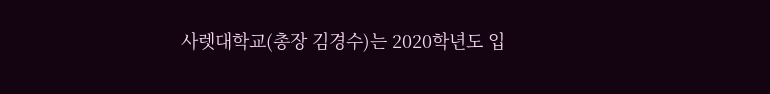사렛대학교(총장 김경수)는 2020학년도 입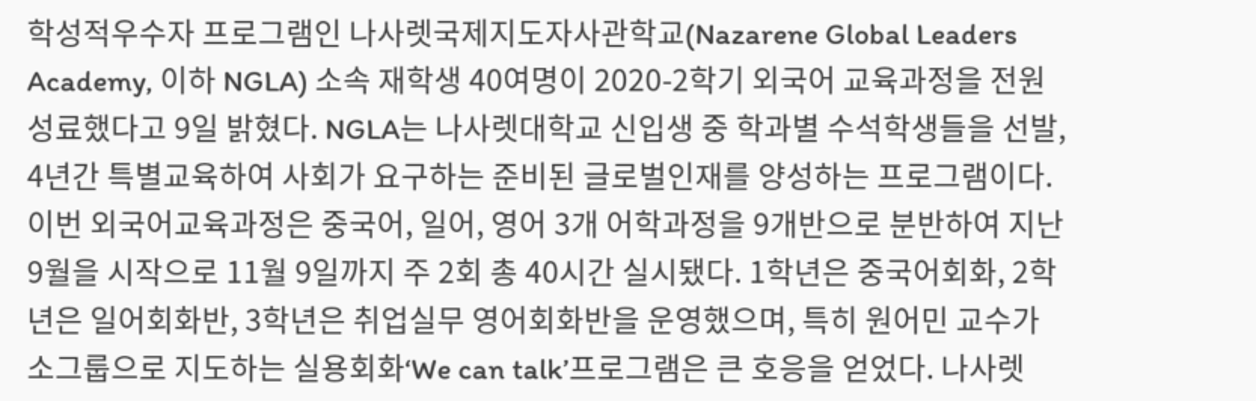학성적우수자 프로그램인 나사렛국제지도자사관학교(Nazarene Global Leaders Academy, 이하 NGLA) 소속 재학생 40여명이 2020-2학기 외국어 교육과정을 전원 성료했다고 9일 밝혔다. NGLA는 나사렛대학교 신입생 중 학과별 수석학생들을 선발, 4년간 특별교육하여 사회가 요구하는 준비된 글로벌인재를 양성하는 프로그램이다. 이번 외국어교육과정은 중국어, 일어, 영어 3개 어학과정을 9개반으로 분반하여 지난 9월을 시작으로 11월 9일까지 주 2회 총 40시간 실시됐다. 1학년은 중국어회화, 2학년은 일어회화반, 3학년은 취업실무 영어회화반을 운영했으며, 특히 원어민 교수가 소그룹으로 지도하는 실용회화‘We can talk’프로그램은 큰 호응을 얻었다. 나사렛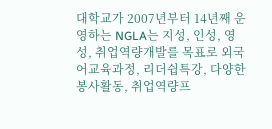대학교가 2007년부터 14년째 운영하는 NGLA는 지성, 인성, 영성, 취업역량개발를 목표로 외국어교육과정, 리더쉽특강, 다양한 봉사활동, 취업역량프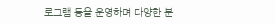로그램 등을 운영하며 다양한 분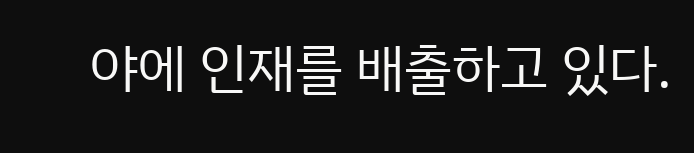야에 인재를 배출하고 있다.